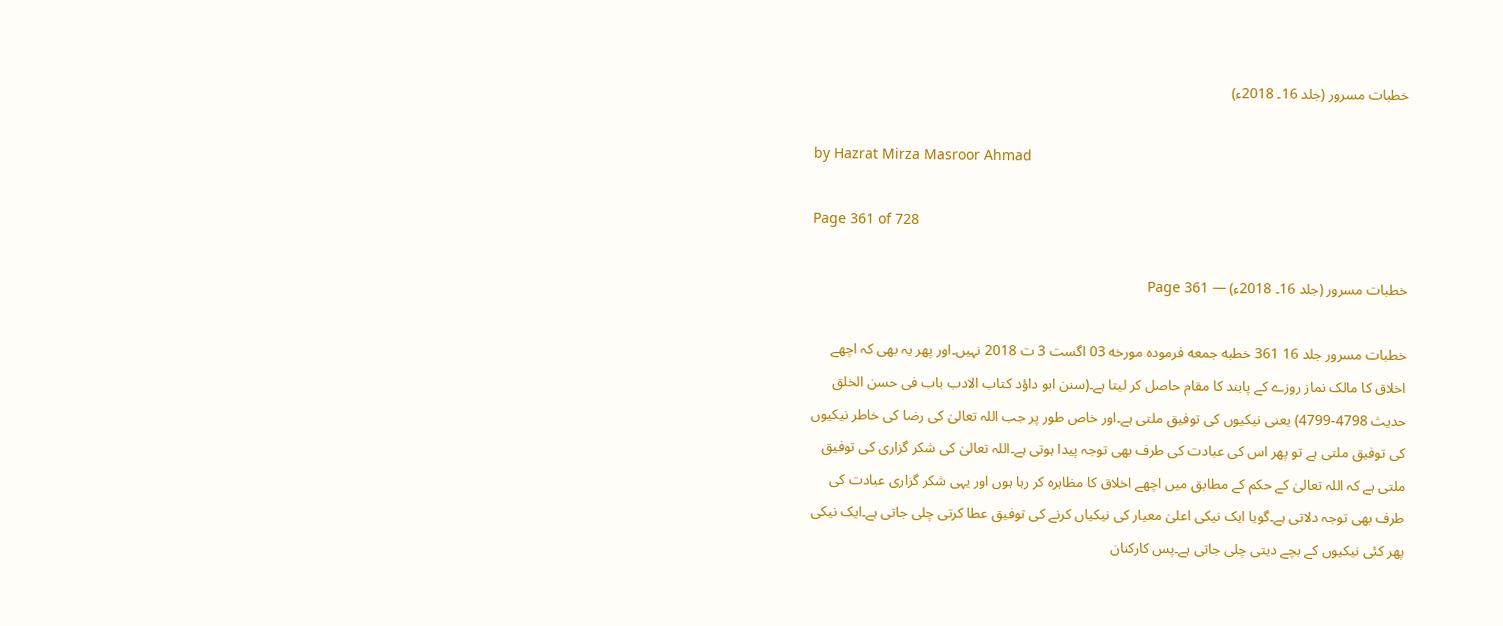خطبات مسرور (جلد 16۔ 2018ء)

by Hazrat Mirza Masroor Ahmad

Page 361 of 728

خطبات مسرور (جلد 16۔ 2018ء) — Page 361

خطبات مسرور جلد 16 361 خطبه جمعه فرموده مورخه 03 اگست 3 ت 2018 نہیں۔اور پھر یہ بھی کہ اچھے اخلاق کا مالک نماز روزے کے پابند کا مقام حاصل کر لیتا ہے۔(سنن ابو داؤد کتاب الادب باب فى حسن الخلق حدیث 4798-4799) یعنی نیکیوں کی توفیق ملتی ہے۔اور خاص طور پر جب اللہ تعالیٰ کی رضا کی خاطر نیکیوں کی توفیق ملتی ہے تو پھر اس کی عبادت کی طرف بھی توجہ پیدا ہوتی ہے۔اللہ تعالیٰ کی شکر گزاری کی توفیق ملتی ہے کہ اللہ تعالیٰ کے حکم کے مطابق میں اچھے اخلاق کا مظاہرہ کر رہا ہوں اور یہی شکر گزاری عبادت کی طرف بھی توجہ دلاتی ہے۔گویا ایک نیکی اعلیٰ معیار کی نیکیاں کرنے کی توفیق عطا کرتی چلی جاتی ہے۔ایک نیکی پھر کئی نیکیوں کے بچے دیتی چلی جاتی ہے۔پس کارکنان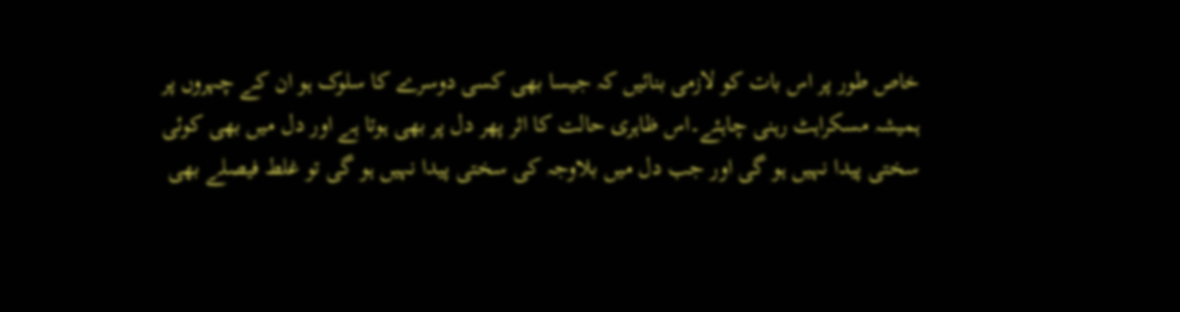خاص طور پر اس بات کو لازمی بنائیں کہ جیسا بھی کسی دوسرے کا سلوک ہو ان کے چہروں پر ہمیشہ مسکراہٹ رہنی چاہئے۔اس ظاہری حالت کا اثر پھر دل پر بھی ہوتا ہے اور دل میں بھی کوئی سختی پیدا نہیں ہو گی اور جب دل میں بلاوجہ کی سختی پیدا نہیں ہو گی تو غلط فیصلے بھی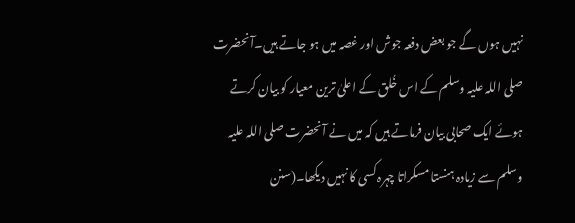نہیں ہوں گے جو بعض دفعہ جوش اور غصہ میں ہو جاتے ہیں۔آنحضرت صلی اللہ علیہ وسلم کے اس خُلق کے اعلیٰ ترین معیار کو بیان کرتے ہوئے ایک صحابی بیان فرماتے ہیں کہ میں نے آنحضرت صلی اللہ علیہ وسلم سے زیادہ ہنستا مسکراتا چہرہ کسی کا نہیں دیکھا۔(سنن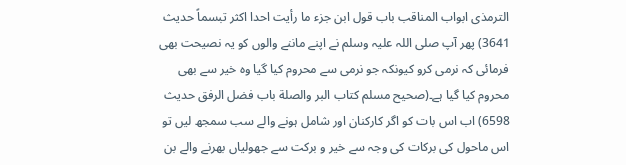الترمذی ابواب المناقب باب قول ابن جزء ما رأيت احدا اكثر تبسماً حديث 3641) پھر آپ صلی اللہ علیہ وسلم نے اپنے ماننے والوں کو یہ نصیحت بھی فرمائی کہ نرمی کرو کیونکہ جو نرمی سے محروم کیا گیا وہ خیر سے بھی محروم کیا گیا ہے۔(صحیح مسلم کتاب البر والصلة باب فضل الرفق حديث 6598) اب اس بات کو اگر کارکنان اور شامل ہونے والے سب سمجھ لیں تو اس ماحول کی برکات کی وجہ سے خیر و برکت سے جھولیاں بھرنے والے بن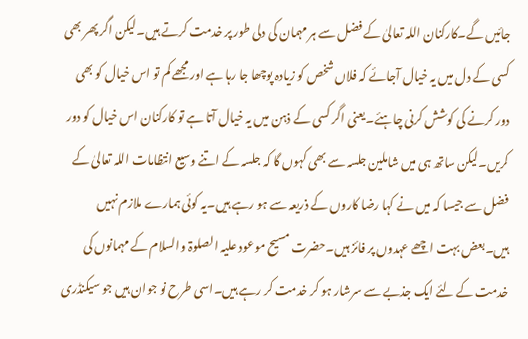جائیں گے۔کارکنان اللہ تعالیٰ کے فضل سے ہر مہمان کی دلی طور پر خدمت کرتے ہیں۔لیکن اگر پھر بھی کسی کے دل میں یہ خیال آجائے کہ فلاں شخص کو زیادہ پوچھا جا رہا ہے اور مجھے کم تو اس خیال کو بھی دور کرنے کی کوشش کرنی چاہئے۔یعنی اگر کسی کے ذہن میں یہ خیال آتا ہے تو کارکنان اس خیال کو دور کریں۔لیکن ساتھ ہی میں شاملین جلسہ سے بھی کہوں گا کہ جلسہ کے اتنے وسیع انتظامات اللہ تعالیٰ کے فضل سے جیسا کہ میں نے کہا رضا کاروں کے ذریعہ سے ہو رہے ہیں۔یہ کوئی ہمارے ملازم نہیں ہیں۔بعض بہت اچھے عہدوں پر فائز ہیں۔حضرت مسیح موعود علیہ الصلوۃ والسلام کے مہمانوں کی خدمت کے لئے ایک جذبے سے سرشار ہو کر خدمت کر رہے ہیں۔اسی طرح نو جوان ہیں جو سیکنڈری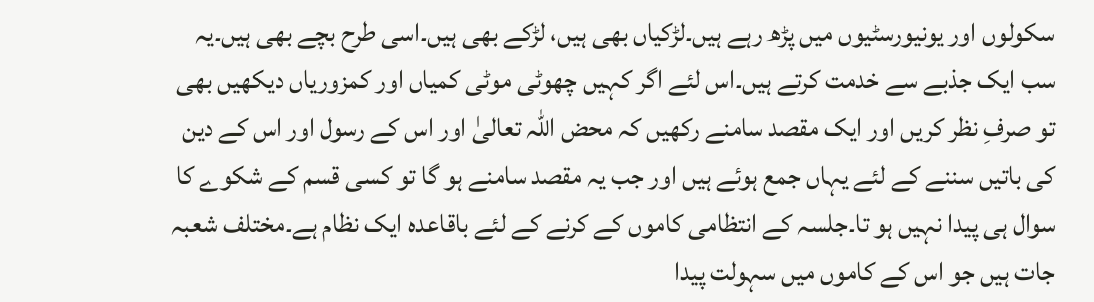سکولوں اور یونیورسٹیوں میں پڑھ رہے ہیں۔لڑکیاں بھی ہیں، لڑکے بھی ہیں۔اسی طرح بچے بھی ہیں۔یہ سب ایک جذبے سے خدمت کرتے ہیں۔اس لئے اگر کہیں چھوٹی موٹی کمیاں اور کمزوریاں دیکھیں بھی تو صرفِ نظر کریں اور ایک مقصد سامنے رکھیں کہ محض اللہ تعالیٰ اور اس کے رسول اور اس کے دین کی باتیں سننے کے لئے یہاں جمع ہوئے ہیں اور جب یہ مقصد سامنے ہو گا تو کسی قسم کے شکوے کا سوال ہی پیدا نہیں ہو تا۔جلسہ کے انتظامی کاموں کے کرنے کے لئے باقاعدہ ایک نظام ہے۔مختلف شعبہ جات ہیں جو اس کے کاموں میں سہولت پیدا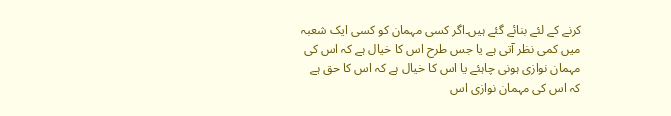کرنے کے لئے بنائے گئے ہیں۔اگر کسی مہمان کو کسی ایک شعبہ میں کمی نظر آتی ہے یا جس طرح اس کا خیال ہے کہ اس کی مہمان نوازی ہونی چاہئے یا اس کا خیال ہے کہ اس کا حق ہے کہ اس کی مہمان نوازی اس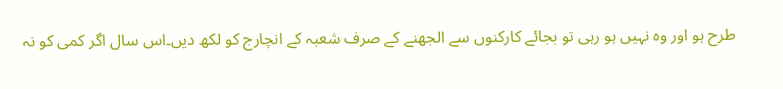طرح ہو اور وہ نہیں ہو رہی تو بجائے کارکنوں سے الجھنے کے صرف شعبہ کے انچارج کو لکھ دیں۔اس سال اگر کمی کو نہ